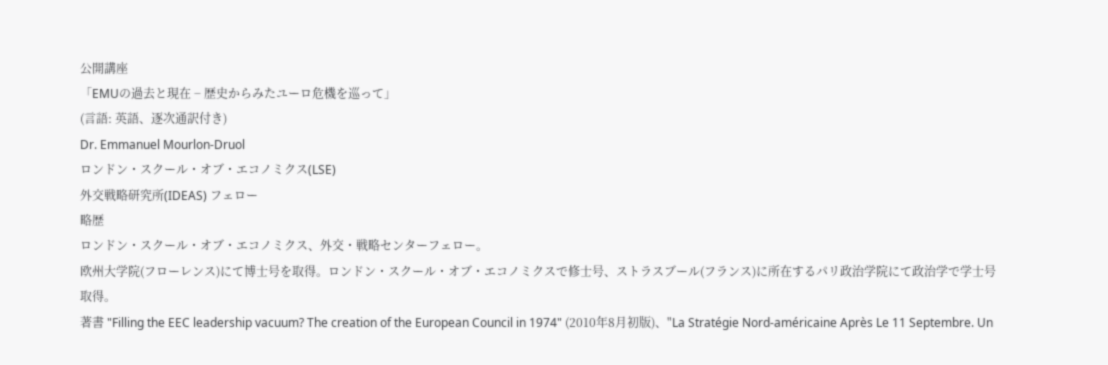公開講座
「EMUの過去と現在 − 歴史からみたユーロ危機を巡って」
(言語: 英語、逐次通訳付き)
Dr. Emmanuel Mourlon-Druol
ロンドン・スクール・オブ・エコノミクス(LSE)
外交戦略研究所(IDEAS) フェロー
略歴
ロンドン・スクール・オブ・エコノミクス、外交・戦略センターフェロー。
欧州大学院(フローレンス)にて博士号を取得。ロンドン・スクール・オブ・エコノミクスで修士号、ストラスブール(フランス)に所在するパリ政治学院にて政治学で学士号取得。
著書 "Filling the EEC leadership vacuum? The creation of the European Council in 1974" (2010年8月初版)、"La Stratégie Nord-américaine Après Le 11 Septembre. Un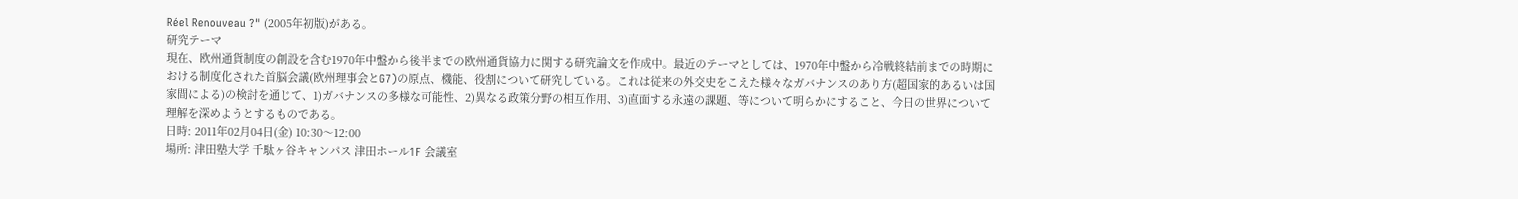Réel Renouveau ?" (2005年初版)がある。
研究テーマ
現在、欧州通貨制度の創設を含む1970年中盤から後半までの欧州通貨協力に関する研究論文を作成中。最近のテーマとしては、1970年中盤から冷戦終結前までの時期における制度化された首脳会議(欧州理事会とG7)の原点、機能、役割について研究している。これは従来の外交史をこえた様々なガバナンスのあり方(超国家的あるいは国家間による)の検討を通じて、1)ガバナンスの多様な可能性、2)異なる政策分野の相互作用、3)直面する永遠の課題、等について明らかにすること、今日の世界について理解を深めようとするものである。
日時: 2011年02月04日(金) 10:30〜12:00
場所: 津田塾大学 千駄ヶ谷キャンパス 津田ホール1F 会議室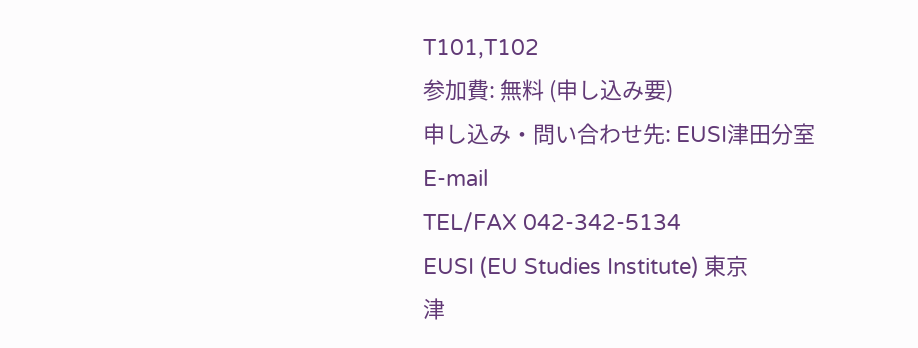T101,T102
参加費: 無料 (申し込み要)
申し込み・問い合わせ先: EUSI津田分室
E-mail
TEL/FAX 042-342-5134
EUSI (EU Studies Institute) 東京
津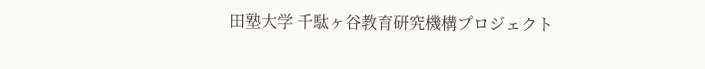田塾大学 千駄ヶ谷教育研究機構プロジェクト